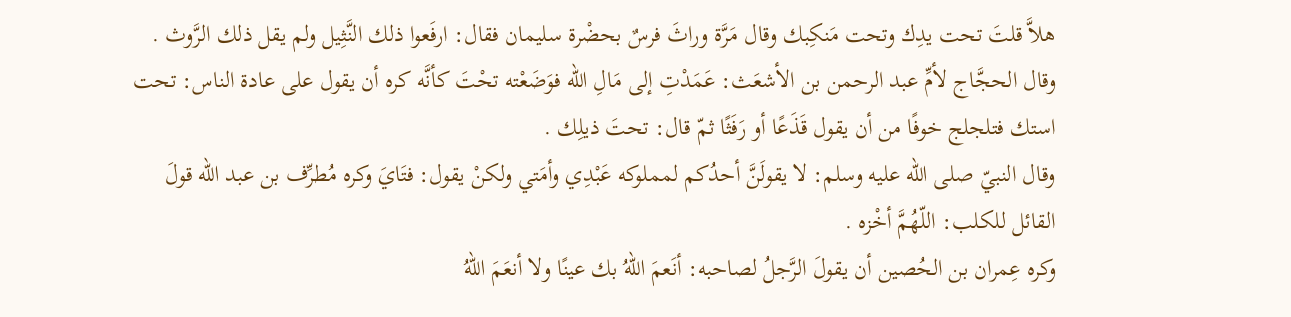هلاَّ قلتَ تحت يدِك وتحت مَنكِبك وقال مَرَّة وراثَ فرسٌ بحضْرة سليمان فقال: ارفَعوا ذلك النَّثِيل ولم يقل ذلك الرَّوث .
وقال الحجَّاج لأمِّ عبد الرحمن بن الأشعَث: عَمَدْتِ إلى مَالِ اللّه فوَضَعْته تحْتَ كأنَّه كره أن يقول على عادة الناس: تحت استك فتلجلج خوفًا من أن يقول قَذَعًا أو رَفَثًا ثمّ قال: تحتَ ذيلِك .
وقال النبيّ صلى الله عليه وسلم: لا يقولَنَّ أحدُكم لمملوكه عَبْدِي وأمَتي ولكنْ يقول: فتَايَ وكره مُطرِّف بن عبد اللّه قولَ القائل للكلب: اللّهُمَّ أخْزه .
وكره عِمران بن الحُصين أن يقولَ الرَّجلُ لصاحبه: أنَعمَ اللّهُ بك عينًا ولا أنعَمَ اللّهُ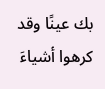بك عينًا وقد كرهوا أشياءَ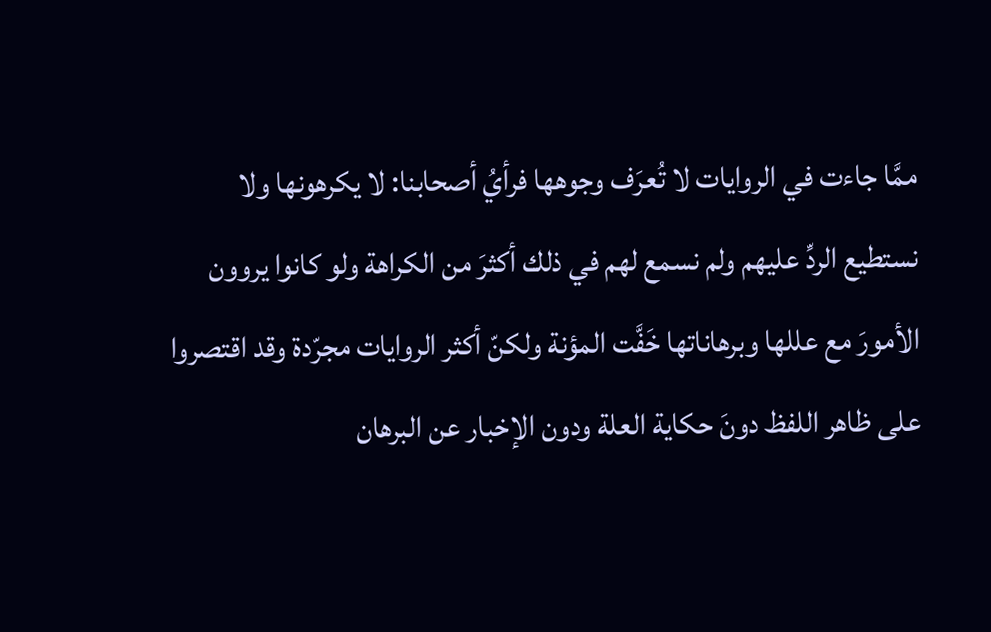ممَّا جاءت في الروايات لا تُعرَف وجوهها فرأيُ أصحابنا: لا يكرهونها ولا نستطيع الردِّ عليهم ولم نسمع لهم في ذلك أكثرَ من الكراهة ولو كانوا يروون الأمورَ مع عللها وبرهاناتها خَفَّت المؤنة ولكنّ أكثر الروايات مجرّدة وقد اقتصروا على ظاهر اللفظ دونَ حكاية العلة ودون الإخبار عن البرهان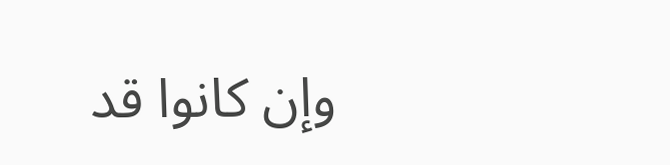وإن كانوا قد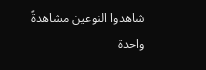شاهدوا النوعين مشاهدةً واحدة